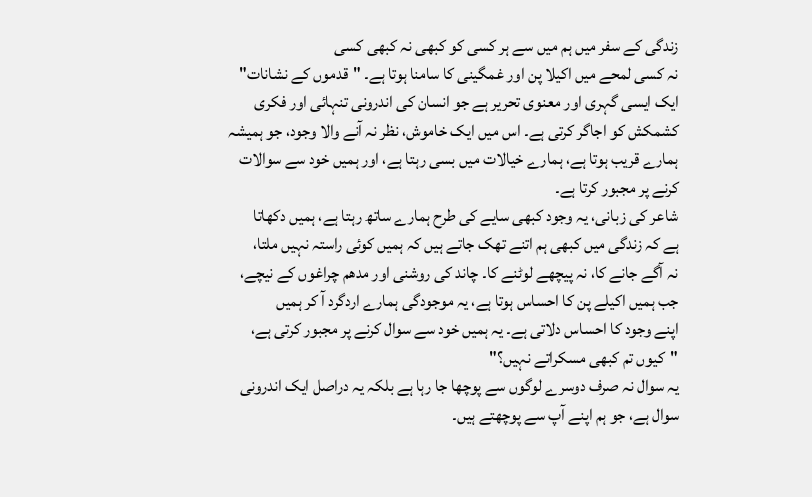زندگی کے سفر میں ہم میں سے ہر کسی کو کبھی نہ کبھی کسی
نہ کسی لمحے میں اکیلا پن اور غمگینی کا سامنا ہوتا ہے۔ "قدموں کے نشانات"
ایک ایسی گہری اور معنوی تحریر ہے جو انسان کی اندرونی تنہائی اور فکری
کشمکش کو اجاگر کرتی ہے۔ اس میں ایک خاموش، نظر نہ آنے والا وجود، جو ہمیشہ
ہمارے قریب ہوتا ہے، ہمارے خیالات میں بسی رہتا ہے، اور ہمیں خود سے سوالات
کرنے پر مجبور کرتا ہے۔
شاعر کی زبانی، یہ وجود کبھی سایے کی طرح ہمارے ساتھ رہتا ہے، ہمیں دکھاتا
ہے کہ زندگی میں کبھی ہم اتنے تھک جاتے ہیں کہ ہمیں کوئی راستہ نہیں ملتا،
نہ آگے جانے کا، نہ پیچھے لوٹنے کا۔ چاند کی روشنی اور مدھم چراغوں کے نیچے،
جب ہمیں اکیلے پن کا احساس ہوتا ہے، یہ موجودگی ہمارے اردگرد آ کر ہمیں
اپنے وجود کا احساس دلاتی ہے۔ یہ ہمیں خود سے سوال کرنے پر مجبور کرتی ہے،
"کیوں تم کبھی مسکراتے نہیں؟"
یہ سوال نہ صرف دوسرے لوگوں سے پوچھا جا رہا ہے بلکہ یہ دراصل ایک اندرونی
سوال ہے، جو ہم اپنے آپ سے پوچھتے ہیں۔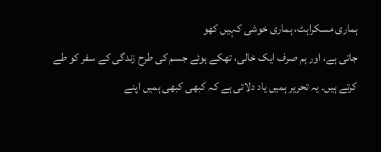ہماری مسکراہٹ، ہماری خوشی کہیں کھو
جاتی ہے، اور ہم صرف ایک خالی، تھکے ہوئے جسم کی طرح زندگی کے سفر کو طے
کرتے ہیں۔ یہ تحریر ہمیں یاد دلاتی ہے کہ کبھی کبھی ہمیں اپنے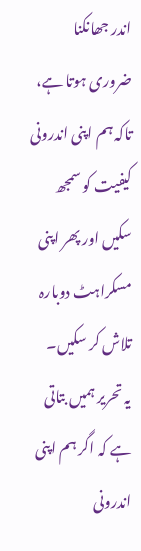اندر جھانکنا
ضروری ہوتا ہے، تاکہ ہم اپنی اندرونی کیفیت کو سمجھ سکیں اور پھر اپنی
مسکراہٹ دوبارہ تلاش کر سکیں۔
یہ تحریر ہمیں بتاتی ہے کہ اگر ہم اپنی اندرونی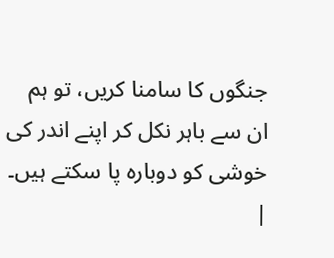جنگوں کا سامنا کریں، تو ہم
ان سے باہر نکل کر اپنے اندر کی خوشی کو دوبارہ پا سکتے ہیں۔
|